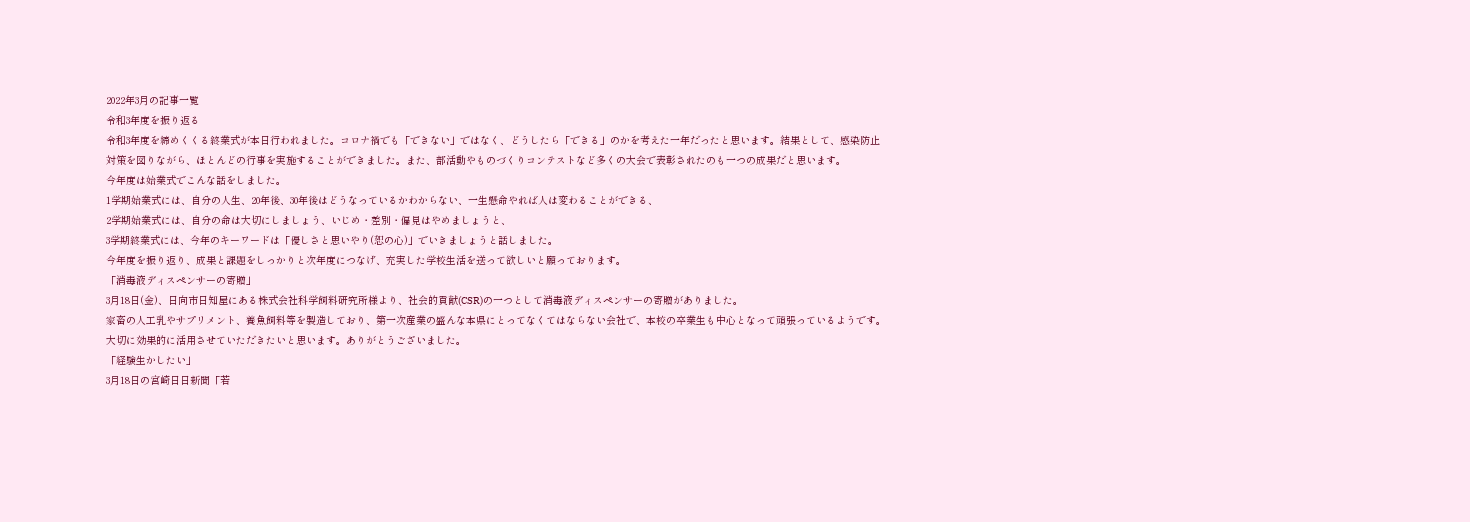2022年3月の記事一覧
令和3年度を振り返る
令和3年度を締めくくる終業式が本日行われました。コロナ禍でも「できない」ではなく、どうしたら「できる」のかを考えた一年だったと思います。結果として、感染防止対策を図りながら、ほとんどの行事を実施することができました。また、部活動やものづくりコンテストなど多くの大会で表彰されたのも一つの成果だと思います。
今年度は始業式でこんな話をしました。
1学期始業式には、自分の人生、20年後、30年後はどうなっているかわからない、一生懸命やれば人は変わることができる、
2学期始業式には、自分の命は大切にしましょう、いじめ・差別・偏見はやめましょうと、
3学期終業式には、今年のキーワードは「優しさと思いやり(恕の心)」でいきましょうと話しました。
今年度を振り返り、成果と課題をしっかりと次年度につなげ、充実した学校生活を送って欲しいと願っております。
「消毒液ディスペンサーの寄贈」
3月18日(金)、日向市日知屋にある株式会社科学飼料研究所様より、社会的貢献(CSR)の一つとして消毒液ディスペンサーの寄贈がありました。
家畜の人工乳やサプリメント、養魚飼料等を製造しており、第一次産業の盛んな本県にとってなくてはならない会社で、本校の卒業生も中心となって頑張っているようです。大切に効果的に活用させていただきたいと思います。ありがとうございました。
「経験生かしたい」
3月18日の宮崎日日新聞「若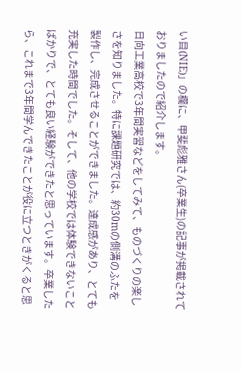い目(NIE)」の欄に、甲斐彪雅さん(卒業生)の記事が掲載されておりましたので紹介します。
日向工業高校で3年間実習などをしてみて、ものづくりの楽しさを知りました。特に課題研究では、約30mの側溝のふたを製作し、完成させることができました。達成感があり、とても充実した時間でした。そして、他の学校では体験できないことばかりで、とても良い経験ができたと思っています。卒業したら、これまで3年間学んできたことが役に立つときがくると思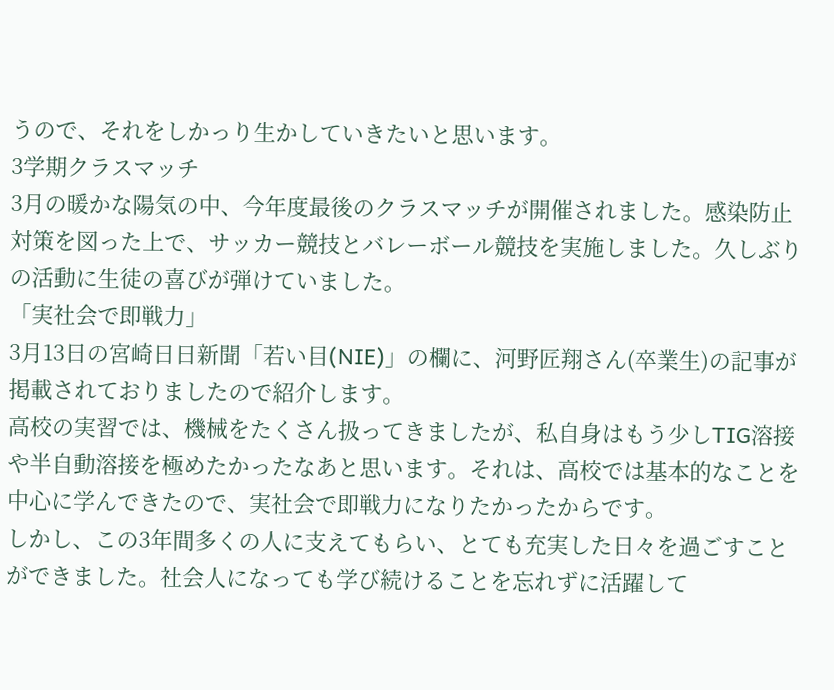うので、それをしかっり生かしていきたいと思います。
3学期クラスマッチ
3月の暖かな陽気の中、今年度最後のクラスマッチが開催されました。感染防止対策を図った上で、サッカー競技とバレーボール競技を実施しました。久しぶりの活動に生徒の喜びが弾けていました。
「実社会で即戦力」
3月13日の宮崎日日新聞「若い目(NIE)」の欄に、河野匠翔さん(卒業生)の記事が掲載されておりましたので紹介します。
高校の実習では、機械をたくさん扱ってきましたが、私自身はもう少しTIG溶接や半自動溶接を極めたかったなあと思います。それは、高校では基本的なことを中心に学んできたので、実社会で即戦力になりたかったからです。
しかし、この3年間多くの人に支えてもらい、とても充実した日々を過ごすことができました。社会人になっても学び続けることを忘れずに活躍して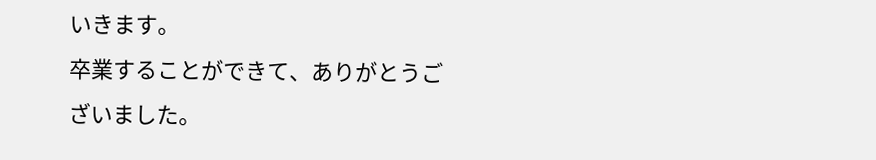いきます。
卒業することができて、ありがとうございました。